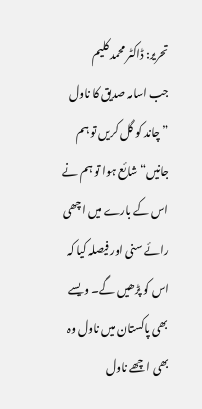تحریر: ڈاکٹر محمد کلیم
جب اسامہ صدیق کا ناول ”چاند کو گل کریں تو ہم جانیں“ شائع ہوا تو ہم نے اس کے بارے میں اچھی رائے سنی اور فیصلہ کیا کہ اس کو پڑھیں گے۔ ویسے بھی پاکستان میں ناول وہ بھی اچھے ناول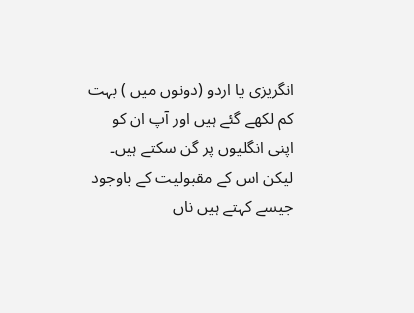انگریزی یا اردو (دونوں میں ) بہت کم لکھے گئے ہیں اور آپ ان کو اپنی انگلیوں پر گن سکتے ہیں۔ لیکن اس کے مقبولیت کے باوجود جیسے کہتے ہیں ناں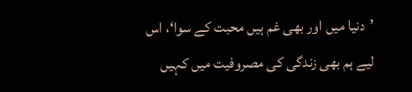’دنیا میں اور بھی غم ہیں محبت کے سوا‘، اس لیے ہم بھی زندگی کی مصروفیت میں کہیں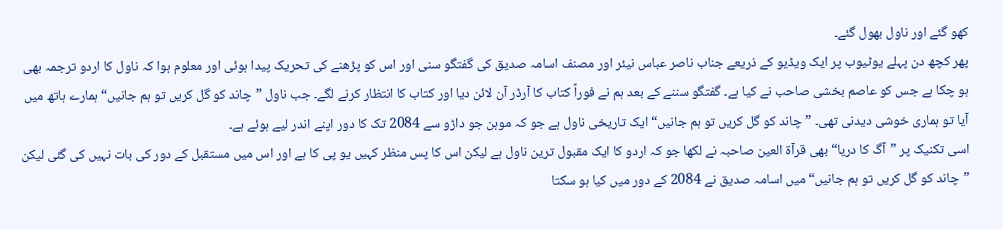کھو گئے اور ناول بھول گئے۔
پھر کچھ دن پہلے یوٹیوب پر ایک ویڈیو کے ذریعے جناب ناصر عباس نیئر اور مصنف اسامہ صدیق کی گفتگو سنی اور اس کو پڑھنے کی تحریک پیدا ہوئی اور معلوم ہوا کہ ناول کا اردو ترجمہ بھی ہو چکا ہے جس کو عاصم بخشی صاحب نے کیا ہے۔ گفتگو سننے کے بعد ہم نے فوراً کتاب کا آرڈر آن لائن دیا اور کتاب کا انتظار کرنے لگے۔ جب ناول ”چاند کو گل کریں تو ہم جانیں“ ہمارے ہاتھ میں آیا تو ہماری خوشی دیدنی تھی۔ ”چاند کو گل کریں تو ہم جانیں“ ایک تاریخی ناول ہے جو کہ موہن جو داڑو سے 2084 تک کا دور اپنے اندر لیے ہوئے ہے۔
اسی تکنیک پر ”آگ کا دریا“ بھی قرآۃ العین صاحبہ نے لکھا جو کہ اردو کا ایک مقبول ترین ناول ہے لیکن اس کا پس منظر کہیں یو پی کا ہے اور اس میں مستقبل کے دور کی بات نہیں کی گئی لیکن ”چاند کو گل کریں تو ہم جانیں“ میں اسامہ صدیق نے 2084 کے دور میں کیا ہو سکتا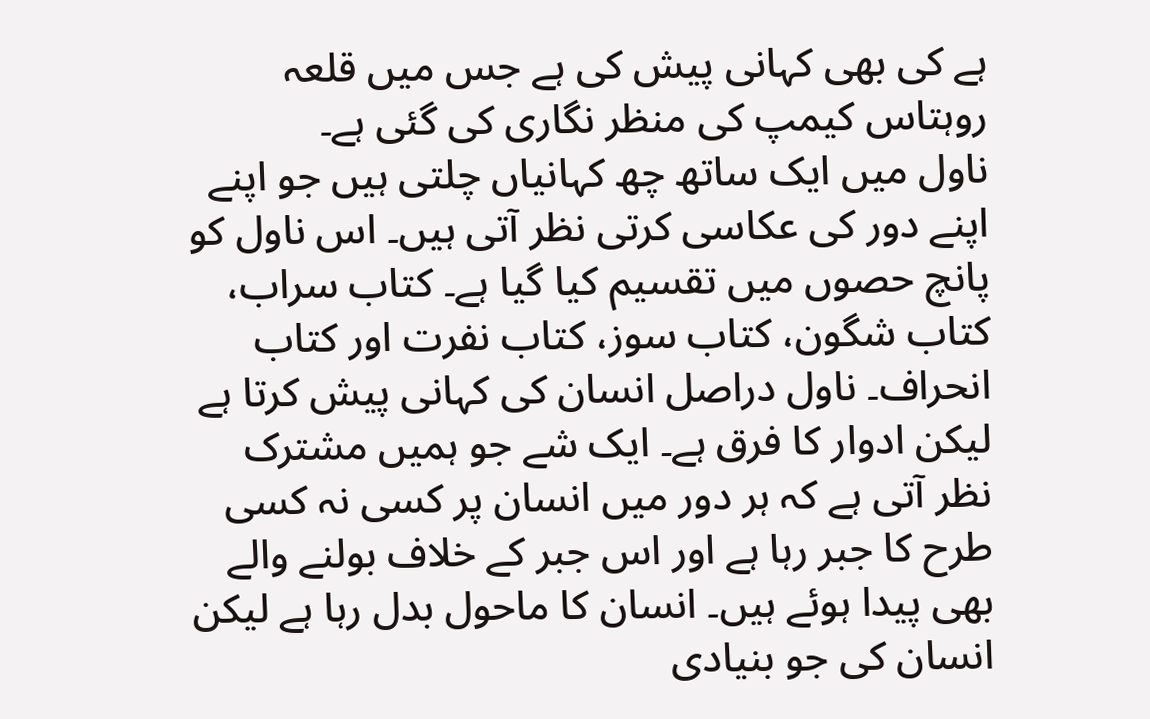ہے کی بھی کہانی پیش کی ہے جس میں قلعہ روہتاس کیمپ کی منظر نگاری کی گئی ہے۔
ناول میں ایک ساتھ چھ کہانیاں چلتی ہیں جو اپنے اپنے دور کی عکاسی کرتی نظر آتی ہیں۔ اس ناول کو پانچ حصوں میں تقسیم کیا گیا ہے۔ کتاب سراب، کتاب شگون، کتاب سوز، کتاب نفرت اور کتاب انحراف۔ ناول دراصل انسان کی کہانی پیش کرتا ہے لیکن ادوار کا فرق ہے۔ ایک شے جو ہمیں مشترک نظر آتی ہے کہ ہر دور میں انسان پر کسی نہ کسی طرح کا جبر رہا ہے اور اس جبر کے خلاف بولنے والے بھی پیدا ہوئے ہیں۔ انسان کا ماحول بدل رہا ہے لیکن انسان کی جو بنیادی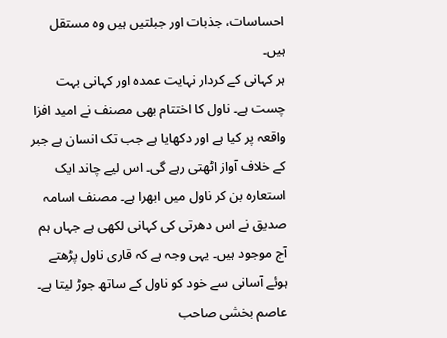احساسات، جذبات اور جبلتیں ہیں وہ مستقل ہیں۔
ہر کہانی کے کردار نہایت عمدہ اور کہانی بہت چست ہے۔ ناول کا اختتام بھی مصنف نے امید افزا واقعہ پر کیا ہے اور دکھایا ہے جب تک انسان ہے جبر کے خلاف آواز اٹھتی رہے گی۔ اس لیے چاند ایک استعارہ بن کر ناول میں ابھرا ہے۔ مصنف اسامہ صدیق نے اس دھرتی کی کہانی لکھی ہے جہاں ہم آج موجود ہیں۔ یہی وجہ ہے کہ قاری ناول پڑھتے ہوئے آسانی سے خود کو ناول کے ساتھ جوڑ لیتا ہے۔ عاصم بخشی صاحب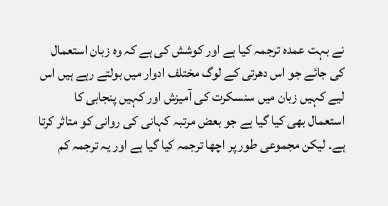نے بہت عمدہ ترجمہ کیا ہے اور کوشش کی ہے کہ وہ زبان استعمال کی جائے جو اس دھرتی کے لوگ مختلف ادوار میں بولتے رہے ہیں اس لیے کہیں زبان میں سنسکرت کی آمیزش اور کہیں پنجابی کا استعمال بھی کیا گیا ہے جو بعض مرتبہ کہانی کی روانی کو متاثر کرتا ہے۔ لیکن مجموعی طور پر اچھا ترجمہ کیا گیا ہے اور یہ ترجمہ کم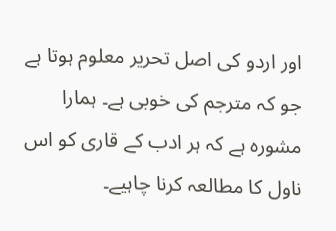اور اردو کی اصل تحریر معلوم ہوتا ہے جو کہ مترجم کی خوبی ہے۔ ہمارا مشورہ ہے کہ ہر ادب کے قاری کو اس ناول کا مطالعہ کرنا چاہیے۔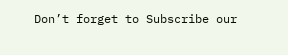Don’t forget to Subscribe our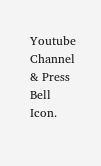Youtube Channel & Press Bell Icon.